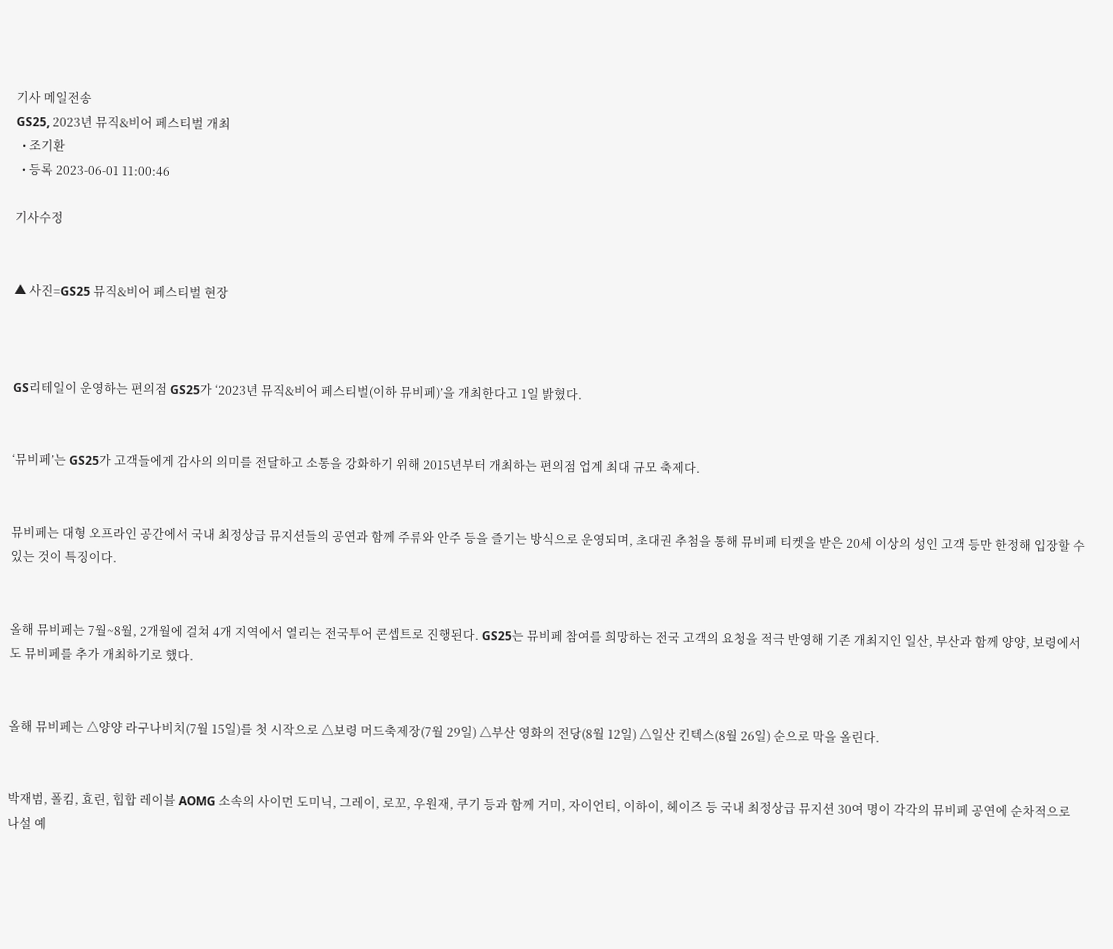기사 메일전송
GS25, 2023년 뮤직&비어 페스티벌 개최
  • 조기환
  • 등록 2023-06-01 11:00:46

기사수정


▲ 사진=GS25 뮤직&비어 페스티벌 현장



GS리테일이 운영하는 편의점 GS25가 ‘2023년 뮤직&비어 페스티벌(이하 뮤비페)’을 개최한다고 1일 밝혔다.


‘뮤비페’는 GS25가 고객들에게 감사의 의미를 전달하고 소통을 강화하기 위해 2015년부터 개최하는 편의점 업계 최대 규모 축제다.


뮤비페는 대형 오프라인 공간에서 국내 최정상급 뮤지션들의 공연과 함께 주류와 안주 등을 즐기는 방식으로 운영되며, 초대권 추첨을 통해 뮤비페 티켓을 받은 20세 이상의 성인 고객 등만 한정해 입장할 수 있는 것이 특징이다.


올해 뮤비페는 7월~8월, 2개월에 걸쳐 4개 지역에서 열리는 전국투어 콘셉트로 진행된다. GS25는 뮤비페 참여를 희망하는 전국 고객의 요청을 적극 반영해 기존 개최지인 일산, 부산과 함께 양양, 보령에서도 뮤비페를 추가 개최하기로 했다.


올해 뮤비페는 △양양 라구나비치(7월 15일)를 첫 시작으로 △보령 머드축제장(7월 29일) △부산 영화의 전당(8월 12일) △일산 킨텍스(8월 26일) 순으로 막을 올린다.


박재범, 폴킴, 효린, 힙합 레이블 AOMG 소속의 사이먼 도미닉, 그레이, 로꼬, 우원재, 쿠기 등과 함께 거미, 자이언티, 이하이, 헤이즈 등 국내 최정상급 뮤지션 30여 명이 각각의 뮤비페 공연에 순차적으로 나설 예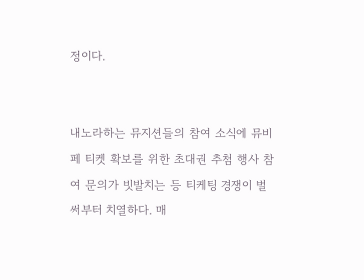정이다.


내노라하는 뮤지션들의 참여 소식에 뮤비페 티켓 확보를 위한 초대권 추첨 행사 참여 문의가 빗발치는 등 티케팅 경쟁이 벌써부터 치열하다. 매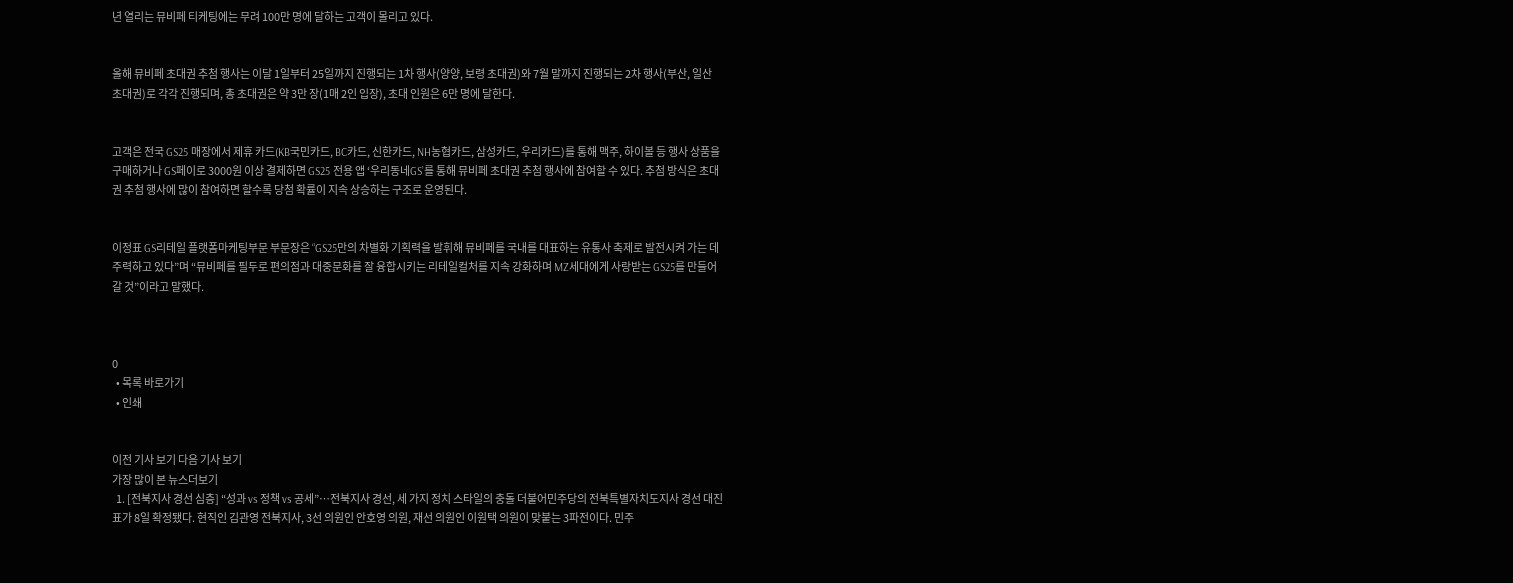년 열리는 뮤비페 티케팅에는 무려 100만 명에 달하는 고객이 몰리고 있다.


올해 뮤비페 초대권 추첨 행사는 이달 1일부터 25일까지 진행되는 1차 행사(양양, 보령 초대권)와 7월 말까지 진행되는 2차 행사(부산, 일산 초대권)로 각각 진행되며, 총 초대권은 약 3만 장(1매 2인 입장), 초대 인원은 6만 명에 달한다.


고객은 전국 GS25 매장에서 제휴 카드(KB국민카드, BC카드, 신한카드, NH농협카드, 삼성카드, 우리카드)를 통해 맥주, 하이볼 등 행사 상품을 구매하거나 GS페이로 3000원 이상 결제하면 GS25 전용 앱 ‘우리동네GS’를 통해 뮤비페 초대권 추첨 행사에 참여할 수 있다. 추첨 방식은 초대권 추첨 행사에 많이 참여하면 할수록 당첨 확률이 지속 상승하는 구조로 운영된다.


이정표 GS리테일 플랫폼마케팅부문 부문장은 “GS25만의 차별화 기획력을 발휘해 뮤비페를 국내를 대표하는 유통사 축제로 발전시켜 가는 데 주력하고 있다”며 “뮤비페를 필두로 편의점과 대중문화를 잘 융합시키는 리테일컬처를 지속 강화하며 MZ세대에게 사랑받는 GS25를 만들어 갈 것”이라고 말했다.



0
  • 목록 바로가기
  • 인쇄


이전 기사 보기 다음 기사 보기
가장 많이 본 뉴스더보기
  1. [전북지사 경선 심층] “성과 vs 정책 vs 공세”…전북지사 경선, 세 가지 정치 스타일의 충돌 더불어민주당의 전북특별자치도지사 경선 대진표가 8일 확정됐다. 현직인 김관영 전북지사, 3선 의원인 안호영 의원, 재선 의원인 이원택 의원이 맞붙는 3파전이다. 민주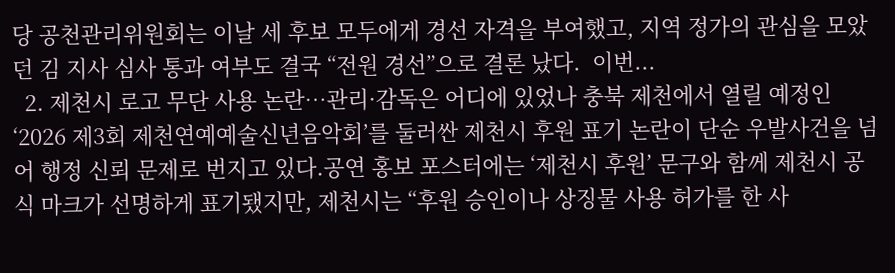당 공천관리위원회는 이날 세 후보 모두에게 경선 자격을 부여했고, 지역 정가의 관심을 모았던 김 지사 심사 통과 여부도 결국 “전원 경선”으로 결론 났다.  이번...
  2. 제천시 로고 무단 사용 논란…관리·감독은 어디에 있었나 충북 제천에서 열릴 예정인 ‘2026 제3회 제천연예예술신년음악회’를 둘러싼 제천시 후원 표기 논란이 단순 우발사건을 넘어 행정 신뢰 문제로 번지고 있다.공연 홍보 포스터에는 ‘제천시 후원’ 문구와 함께 제천시 공식 마크가 선명하게 표기됐지만, 제천시는 “후원 승인이나 상징물 사용 허가를 한 사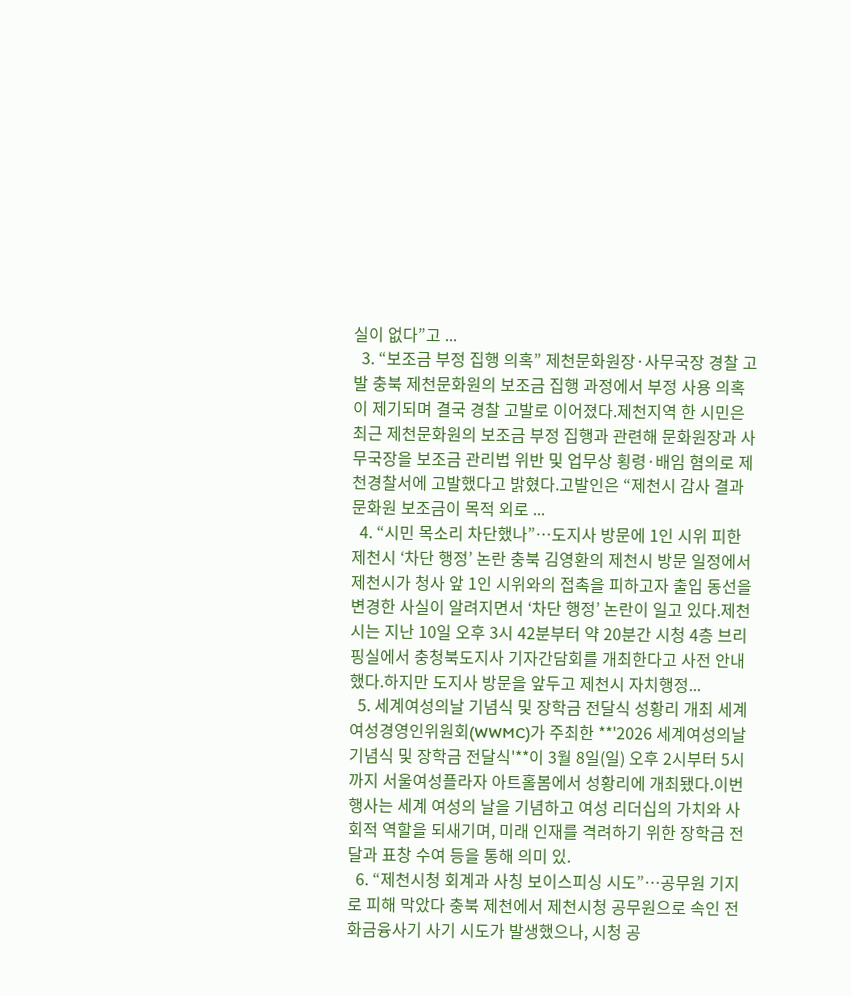실이 없다”고 ...
  3. “보조금 부정 집행 의혹” 제천문화원장·사무국장 경찰 고발 충북 제천문화원의 보조금 집행 과정에서 부정 사용 의혹이 제기되며 결국 경찰 고발로 이어졌다.제천지역 한 시민은 최근 제천문화원의 보조금 부정 집행과 관련해 문화원장과 사무국장을 보조금 관리법 위반 및 업무상 횡령·배임 혐의로 제천경찰서에 고발했다고 밝혔다.고발인은 “제천시 감사 결과 문화원 보조금이 목적 외로 ...
  4. “시민 목소리 차단했나”…도지사 방문에 1인 시위 피한 제천시 ‘차단 행정’ 논란 충북 김영환의 제천시 방문 일정에서 제천시가 청사 앞 1인 시위와의 접촉을 피하고자 출입 동선을 변경한 사실이 알려지면서 ‘차단 행정’ 논란이 일고 있다.제천시는 지난 10일 오후 3시 42분부터 약 20분간 시청 4층 브리핑실에서 충청북도지사 기자간담회를 개최한다고 사전 안내했다.하지만 도지사 방문을 앞두고 제천시 자치행정...
  5. 세계여성의날 기념식 및 장학금 전달식 성황리 개최 세계여성경영인위원회(WWMC)가 주최한 **'2026 세계여성의날 기념식 및 장학금 전달식'**이 3월 8일(일) 오후 2시부터 5시까지 서울여성플라자 아트홀봄에서 성황리에 개최됐다.이번 행사는 세계 여성의 날을 기념하고 여성 리더십의 가치와 사회적 역할을 되새기며, 미래 인재를 격려하기 위한 장학금 전달과 표창 수여 등을 통해 의미 있.
  6. “제천시청 회계과 사칭 보이스피싱 시도”…공무원 기지로 피해 막았다 충북 제천에서 제천시청 공무원으로 속인 전화금융사기 사기 시도가 발생했으나, 시청 공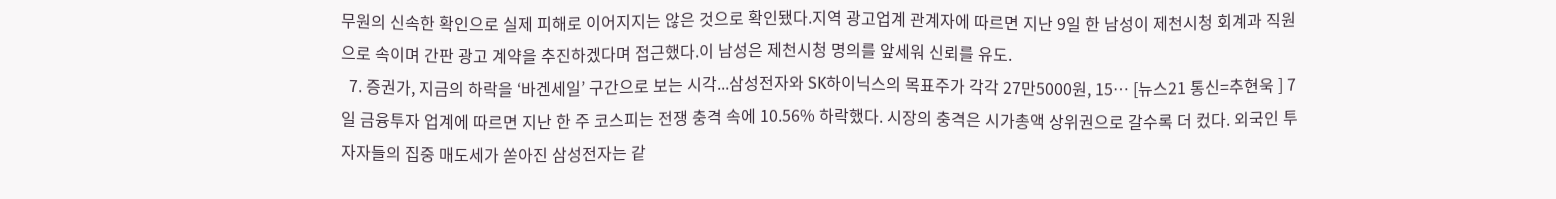무원의 신속한 확인으로 실제 피해로 이어지지는 않은 것으로 확인됐다.지역 광고업계 관계자에 따르면 지난 9일 한 남성이 제천시청 회계과 직원으로 속이며 간판 광고 계약을 추진하겠다며 접근했다.이 남성은 제천시청 명의를 앞세워 신뢰를 유도.
  7. 증권가, 지금의 하락을 ‘바겐세일’ 구간으로 보는 시각...삼성전자와 SK하이닉스의 목표주가 각각 27만5000원, 15… [뉴스21 통신=추현욱 ] 7일 금융투자 업계에 따르면 지난 한 주 코스피는 전쟁 충격 속에 10.56% 하락했다. 시장의 충격은 시가총액 상위권으로 갈수록 더 컸다. 외국인 투자자들의 집중 매도세가 쏟아진 삼성전자는 같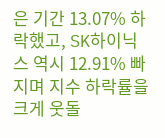은 기간 13.07% 하락했고, SK하이닉스 역시 12.91% 빠지며 지수 하락률을 크게 웃돌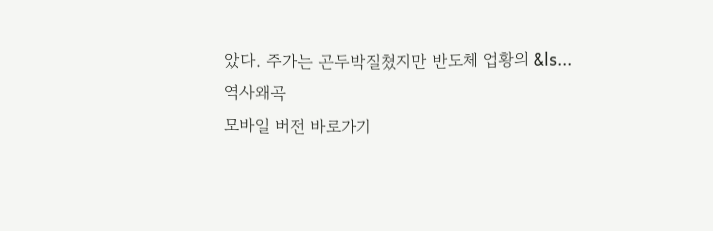았다. 주가는 곤두박질쳤지만 반도체 업황의 &ls...
역사왜곡
모바일 버전 바로가기